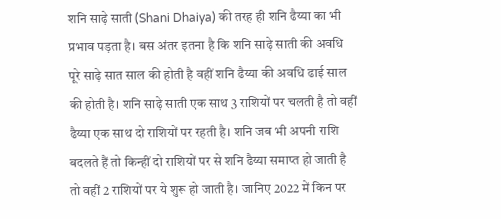शनि साढ़े साती (Shani Dhaiya) की तरह ही शनि ढैय्या का भी प्रभाव पड़ता है। बस अंतर इतना है कि शनि साढ़े साती की अवधि पूरे साढ़े सात साल की होती है वहीं शनि ढैय्या की अवधि ढाई साल की होती है। शनि साढ़े साती एक साथ 3 राशियों पर चलती है तो वहीं ढैय्या एक साथ दो राशियों पर रहती है। शनि जब भी अपनी राशि बदलते हैं तो किन्हीं दो राशियों पर से शनि ढैय्या समाप्त हो जाती है तो वहीं 2 राशियों पर ये शुरू हो जाती है। जानिए 2022 में किन पर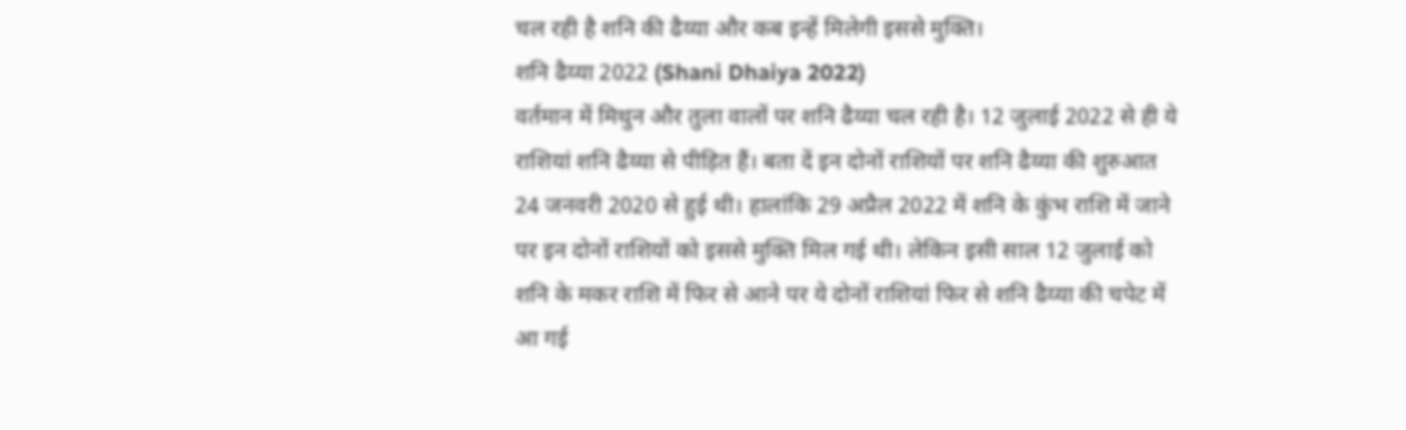चल रही है शनि की ढैय्या और कब इन्हें मिलेगी इससे मुक्ति।
शनि ढैय्या 2022 (Shani Dhaiya 2022)
वर्तमान में मिथुन और तुला वालों पर शनि ढैय्या चल रही है। 12 जुलाई 2022 से ही ये राशियां शनि ढैय्या से पीड़ित हैं। बता दें इन दोनों राशियों पर शनि ढैय्या की शुरुआत 24 जनवरी 2020 से हुई थी। हालांकि 29 अप्रैल 2022 में शनि के कुंभ राशि में जाने पर इन दोनों राशियों को इससे मुक्ति मिल गई थी। लेकिन इसी साल 12 जुलाई को शनि के मकर राशि में फिर से आने पर ये दोनों राशियां फिर से शनि ढैय्या की चपेट में आ गई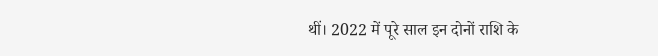थीं। 2022 में पूरे साल इन दोनों राशि के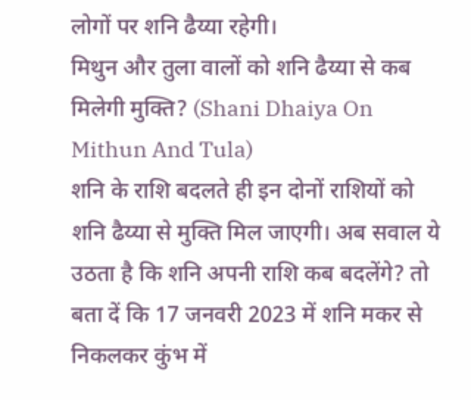लोगों पर शनि ढैय्या रहेगी।
मिथुन और तुला वालों को शनि ढैय्या से कब मिलेगी मुक्ति? (Shani Dhaiya On Mithun And Tula)
शनि के राशि बदलते ही इन दोनों राशियों को शनि ढैय्या से मुक्ति मिल जाएगी। अब सवाल ये उठता है कि शनि अपनी राशि कब बदलेंगे? तो बता दें कि 17 जनवरी 2023 में शनि मकर से निकलकर कुंभ में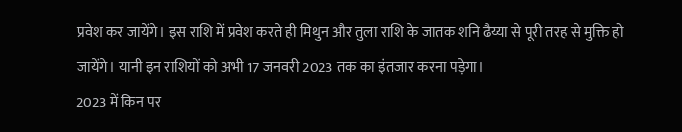प्रवेश कर जायेंगे। इस राशि में प्रवेश करते ही मिथुन और तुला राशि के जातक शनि ढैय्या से पूरी तरह से मुक्ति हो जायेंगे। यानी इन राशियों को अभी 17 जनवरी 2023 तक का इंतजार करना पड़ेगा।
2023 में किन पर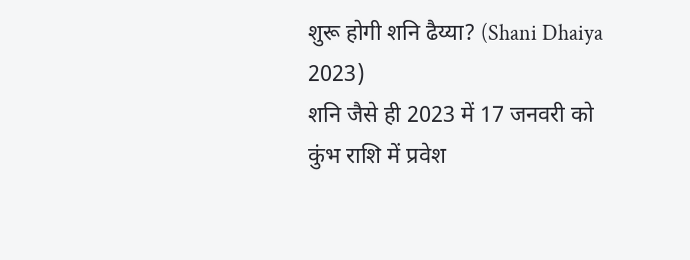शुरू होगी शनि ढैय्या? (Shani Dhaiya 2023)
शनि जैसे ही 2023 में 17 जनवरी को कुंभ राशि में प्रवेश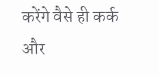करेंगे वैसे ही कर्क और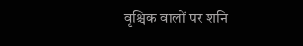वृश्चिक वालों पर शनि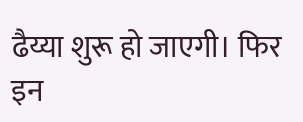ढैय्या शुरू हो जाएगी। फिर इन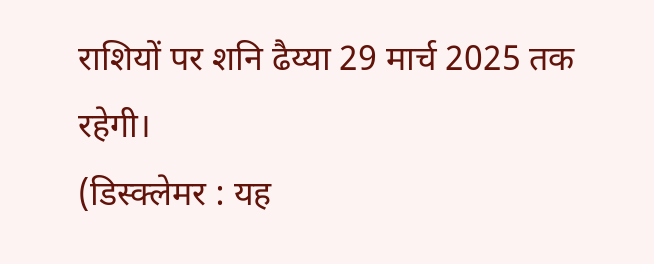राशियों पर शनि ढैय्या 29 मार्च 2025 तक रहेगी।
(डिस्क्लेमर : यह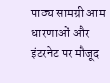पाठ्य सामग्री आम धारणाओं और इंटरनेट पर मौजूद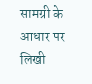सामग्री के आधार पर लिखी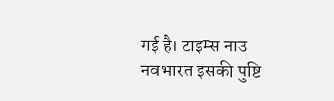गई है। टाइम्स नाउ नवभारत इसकी पुष्टि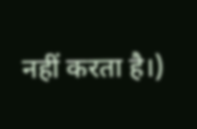नहीं करता है।)